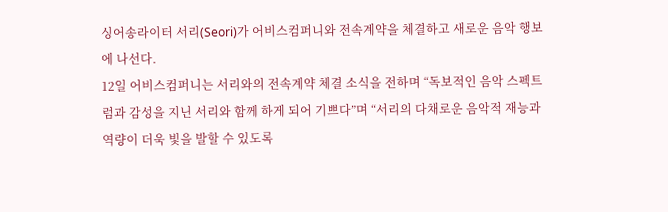싱어송라이터 서리(Seori)가 어비스컴퍼니와 전속계약을 체결하고 새로운 음악 행보에 나선다.
12일 어비스컴퍼니는 서리와의 전속계약 체결 소식을 전하며 “독보적인 음악 스펙트럼과 감성을 지닌 서리와 함께 하게 되어 기쁘다”며 “서리의 다채로운 음악적 재능과 역량이 더욱 빛을 발할 수 있도록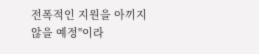전폭적인 지원을 아끼지 않을 예정"이라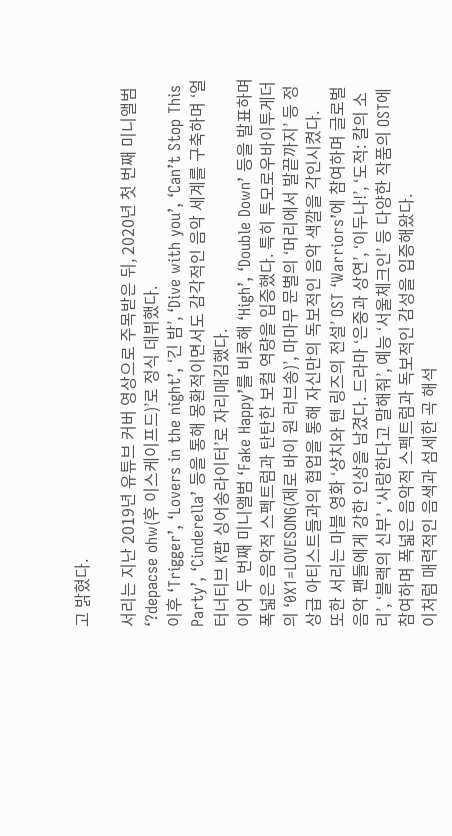고 밝혔다.

서리는 지난 2019년 유튜브 커버 영상으로 주목받은 뒤, 2020년 첫 번째 미니앨범 ‘?depacse ohw(후 이스케이프드)’로 정식 데뷔했다.
이후 ‘Trigger’, ‘Lovers in the night’, ‘긴 밤’, ‘Dive with you’, ‘Can’t Stop This Party’, ‘Cinderella’ 등을 통해 몽환적이면서도 감각적인 음악 세계를 구축하며 ‘얼터너티브 K팝 싱어송라이터’로 자리매김했다.
이어 두 번째 미니앨범 ‘Fake Happy’를 비롯해 ‘High’, ‘Double Down’ 등을 발표하며 폭넓은 음악적 스펙트럼과 탄탄한 보컬 역량을 입증했다. 특히 투모로우바이투게더의 ‘0X1=LOVESONG(제로 바이 원 러브송)’, 마마무 문별의 ‘머리에서 발끝까지’ 등 정상급 아티스트들과의 협업을 통해 자신만의 독보적인 음악 색깔을 각인시켰다.
또한 서리는 마블 영화 ‘샹치와 텐 링즈의 전설’ OST ‘Warriors’에 참여하며 글로벌 음악 팬들에게 강한 인상을 남겼다. 드라마 ‘은중과 상연’, ‘이두나!’, ‘도적: 칼의 소리’, ‘블랙의 신부’, ‘사랑한다고 말해줘’, 예능 ‘서울체크인’ 등 다양한 작품의 OST에 참여하며 폭넓은 음악적 스펙트럼과 독보적인 감성을 입증해왔다.
이처럼 매력적인 음색과 섬세한 곡 해석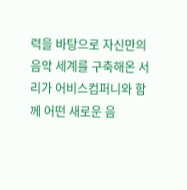력을 바탕으로 자신만의 음악 세계를 구축해온 서리가 어비스컴퍼니와 함께 어떤 새로운 음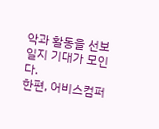악과 활동을 선보일지 기대가 모인다.
한편, 어비스컴퍼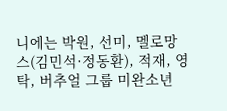니에는 박원, 선미, 멜로망스(김민석·정동환), 적재, 영탁, 버추얼 그룹 미완소년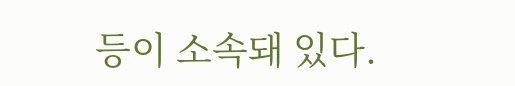등이 소속돼 있다.